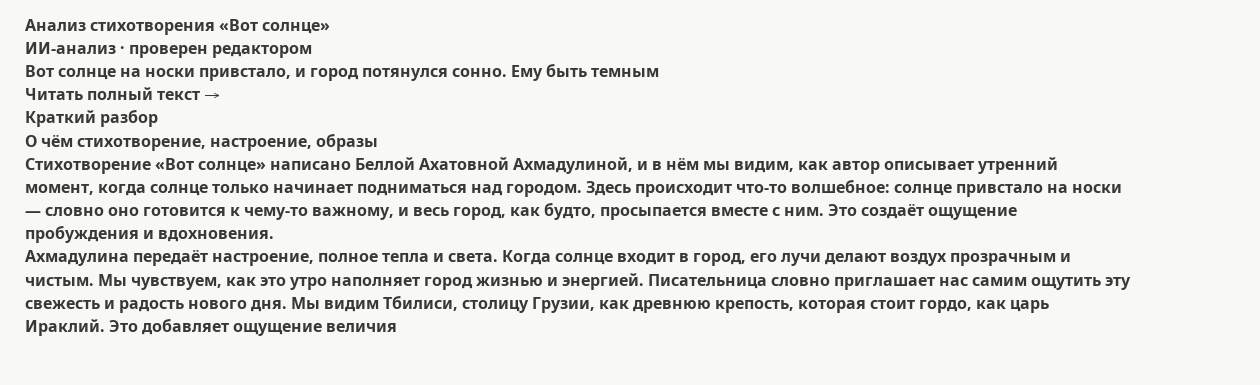Анализ стихотворения «Вот солнце»
ИИ-анализ · проверен редактором
Вот солнце на носки привстало, и город потянулся сонно. Ему быть темным
Читать полный текст →
Краткий разбор
О чём стихотворение, настроение, образы
Стихотворение «Вот солнце» написано Беллой Ахатовной Ахмадулиной, и в нём мы видим, как автор описывает утренний момент, когда солнце только начинает подниматься над городом. Здесь происходит что-то волшебное: солнце привстало на носки — словно оно готовится к чему-то важному, и весь город, как будто, просыпается вместе с ним. Это создаёт ощущение пробуждения и вдохновения.
Ахмадулина передаёт настроение, полное тепла и света. Когда солнце входит в город, его лучи делают воздух прозрачным и чистым. Мы чувствуем, как это утро наполняет город жизнью и энергией. Писательница словно приглашает нас самим ощутить эту свежесть и радость нового дня. Мы видим Тбилиси, столицу Грузии, как древнюю крепость, которая стоит гордо, как царь Ираклий. Это добавляет ощущение величия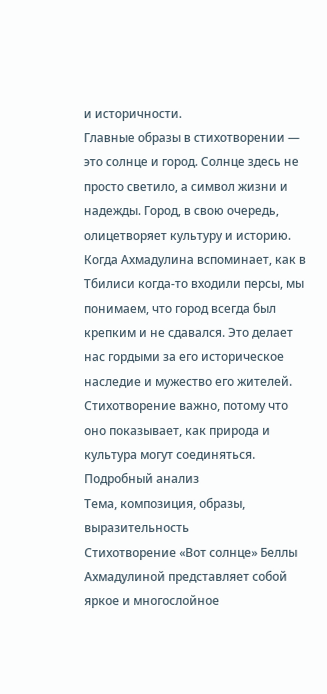и историчности.
Главные образы в стихотворении — это солнце и город. Солнце здесь не просто светило, а символ жизни и надежды. Город, в свою очередь, олицетворяет культуру и историю. Когда Ахмадулина вспоминает, как в Тбилиси когда-то входили персы, мы понимаем, что город всегда был крепким и не сдавался. Это делает нас гордыми за его историческое наследие и мужество его жителей.
Стихотворение важно, потому что оно показывает, как природа и культура могут соединяться.
Подробный анализ
Тема, композиция, образы, выразительность
Стихотворение «Вот солнце» Беллы Ахмадулиной представляет собой яркое и многослойное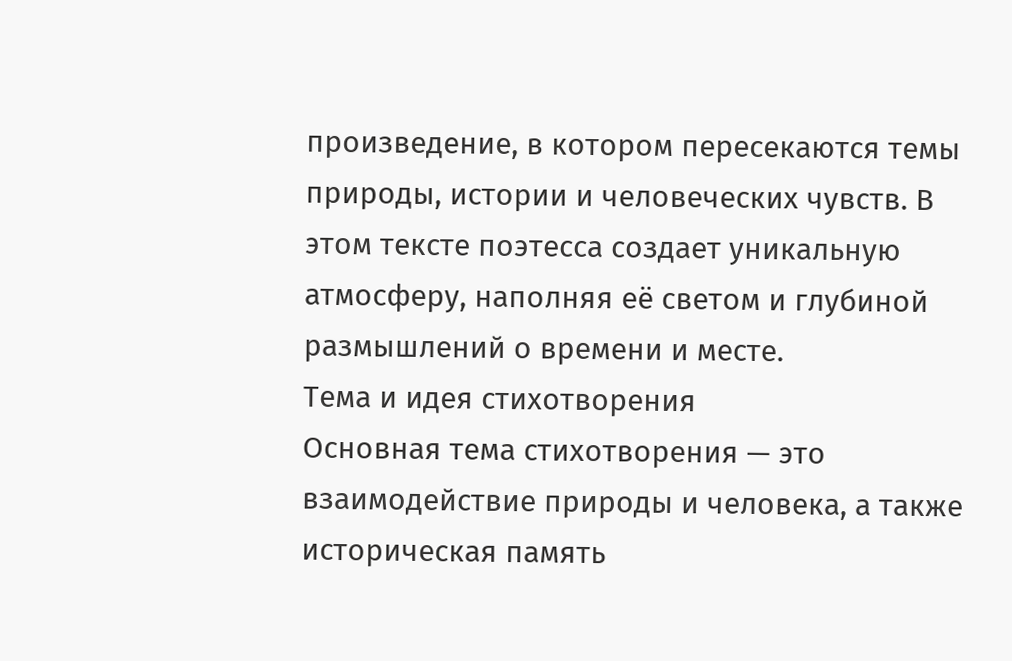произведение, в котором пересекаются темы природы, истории и человеческих чувств. В этом тексте поэтесса создает уникальную атмосферу, наполняя её светом и глубиной размышлений о времени и месте.
Тема и идея стихотворения
Основная тема стихотворения — это взаимодействие природы и человека, а также историческая память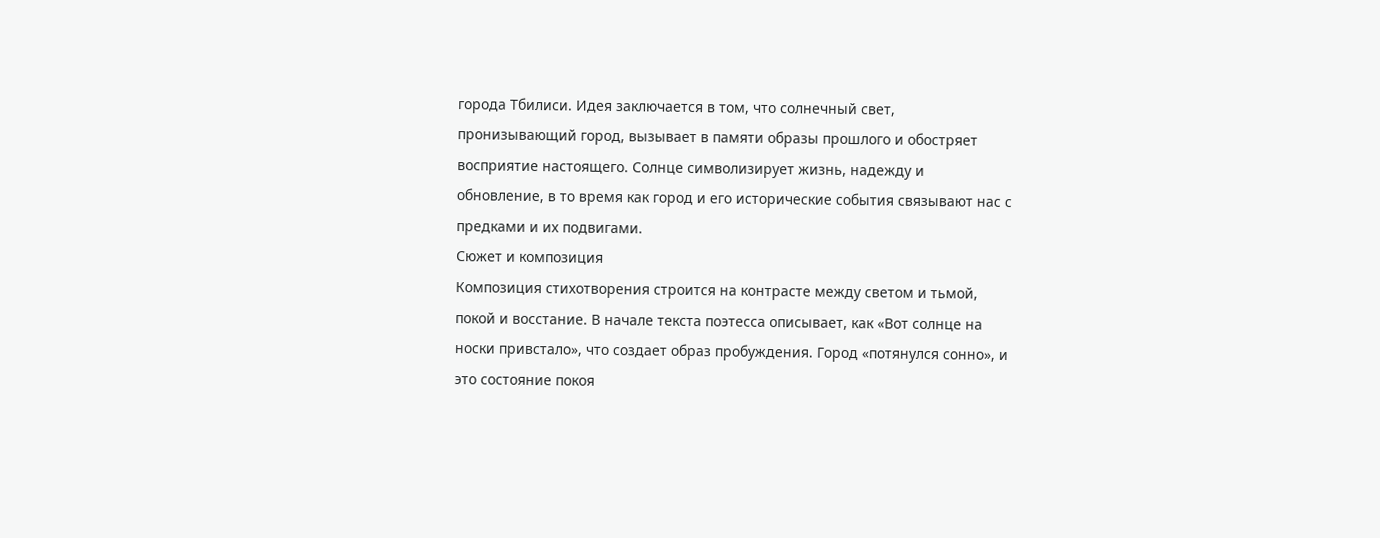города Тбилиси. Идея заключается в том, что солнечный свет, пронизывающий город, вызывает в памяти образы прошлого и обостряет восприятие настоящего. Солнце символизирует жизнь, надежду и обновление, в то время как город и его исторические события связывают нас с предками и их подвигами.
Сюжет и композиция
Композиция стихотворения строится на контрасте между светом и тьмой, покой и восстание. В начале текста поэтесса описывает, как «Вот солнце на носки привстало», что создает образ пробуждения. Город «потянулся сонно», и это состояние покоя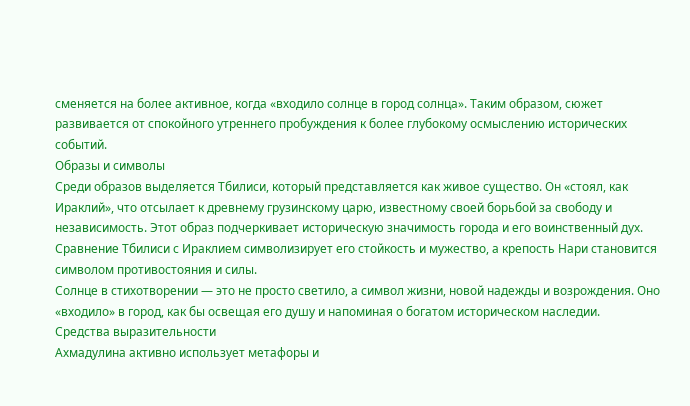сменяется на более активное, когда «входило солнце в город солнца». Таким образом, сюжет развивается от спокойного утреннего пробуждения к более глубокому осмыслению исторических событий.
Образы и символы
Среди образов выделяется Тбилиси, который представляется как живое существо. Он «стоял, как Ираклий», что отсылает к древнему грузинскому царю, известному своей борьбой за свободу и независимость. Этот образ подчеркивает историческую значимость города и его воинственный дух. Сравнение Тбилиси с Ираклием символизирует его стойкость и мужество, а крепость Нари становится символом противостояния и силы.
Солнце в стихотворении — это не просто светило, а символ жизни, новой надежды и возрождения. Оно «входило» в город, как бы освещая его душу и напоминая о богатом историческом наследии.
Средства выразительности
Ахмадулина активно использует метафоры и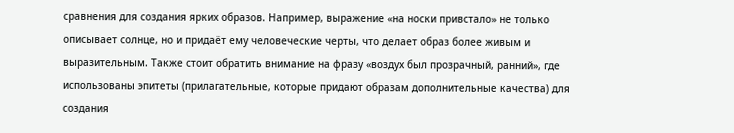сравнения для создания ярких образов. Например, выражение «на носки привстало» не только описывает солнце, но и придаёт ему человеческие черты, что делает образ более живым и выразительным. Также стоит обратить внимание на фразу «воздух был прозрачный, ранний», где использованы эпитеты (прилагательные, которые придают образам дополнительные качества) для создания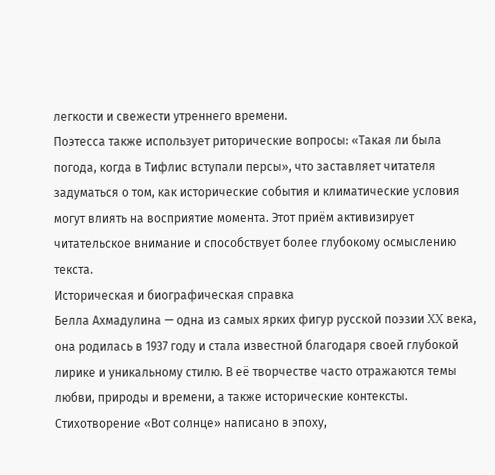легкости и свежести утреннего времени.
Поэтесса также использует риторические вопросы: «Такая ли была погода, когда в Тифлис вступали персы», что заставляет читателя задуматься о том, как исторические события и климатические условия могут влиять на восприятие момента. Этот приём активизирует читательское внимание и способствует более глубокому осмыслению текста.
Историческая и биографическая справка
Белла Ахмадулина — одна из самых ярких фигур русской поэзии XX века, она родилась в 1937 году и стала известной благодаря своей глубокой лирике и уникальному стилю. В её творчестве часто отражаются темы любви, природы и времени, а также исторические контексты. Стихотворение «Вот солнце» написано в эпоху,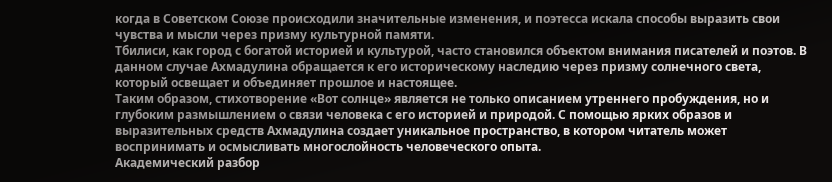когда в Советском Союзе происходили значительные изменения, и поэтесса искала способы выразить свои чувства и мысли через призму культурной памяти.
Тбилиси, как город с богатой историей и культурой, часто становился объектом внимания писателей и поэтов. В данном случае Ахмадулина обращается к его историческому наследию через призму солнечного света, который освещает и объединяет прошлое и настоящее.
Таким образом, стихотворение «Вот солнце» является не только описанием утреннего пробуждения, но и глубоким размышлением о связи человека с его историей и природой. С помощью ярких образов и выразительных средств Ахмадулина создает уникальное пространство, в котором читатель может воспринимать и осмысливать многослойность человеческого опыта.
Академический разбор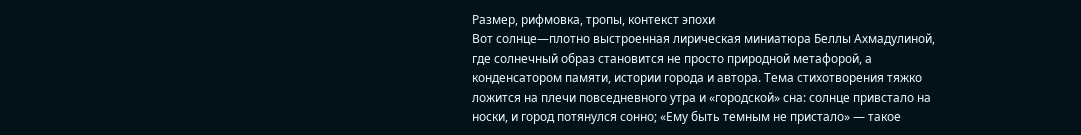Размер, рифмовка, тропы, контекст эпохи
Вот солнце—плотно выстроенная лирическая миниатюра Беллы Ахмадулиной, где солнечный образ становится не просто природной метафорой, а конденсатором памяти, истории города и автора. Тема стихотворения тяжко ложится на плечи повседневного утра и «городской» сна: солнце привстало на носки, и город потянулся сонно; «Ему быть темным не пристало» — такое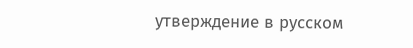утверждение в русском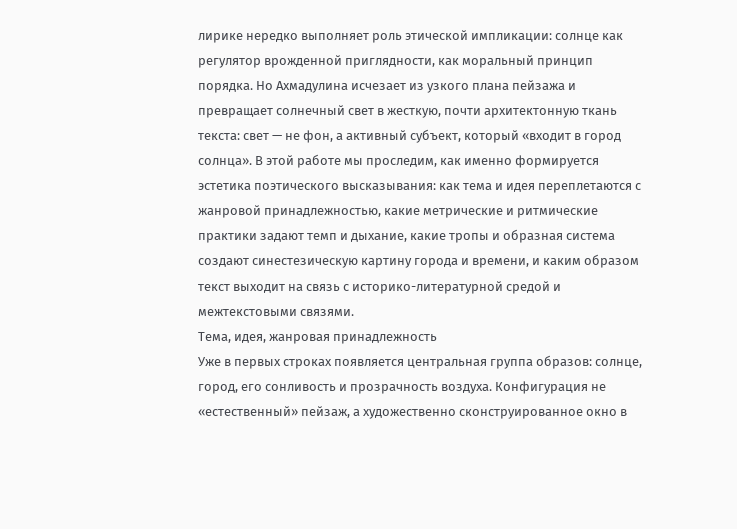лирике нередко выполняет роль этической импликации: солнце как регулятор врожденной приглядности, как моральный принцип порядка. Но Ахмадулина исчезает из узкого плана пейзажа и превращает солнечный свет в жесткую, почти архитектонную ткань текста: свет — не фон, а активный субъект, который «входит в город солнца». В этой работе мы проследим, как именно формируется эстетика поэтического высказывания: как тема и идея переплетаются с жанровой принадлежностью, какие метрические и ритмические практики задают темп и дыхание, какие тропы и образная система создают синестезическую картину города и времени, и каким образом текст выходит на связь с историко-литературной средой и межтекстовыми связями.
Тема, идея, жанровая принадлежность
Уже в первых строках появляется центральная группа образов: солнце, город, его сонливость и прозрачность воздуха. Конфигурация не «естественный» пейзаж, а художественно сконструированное окно в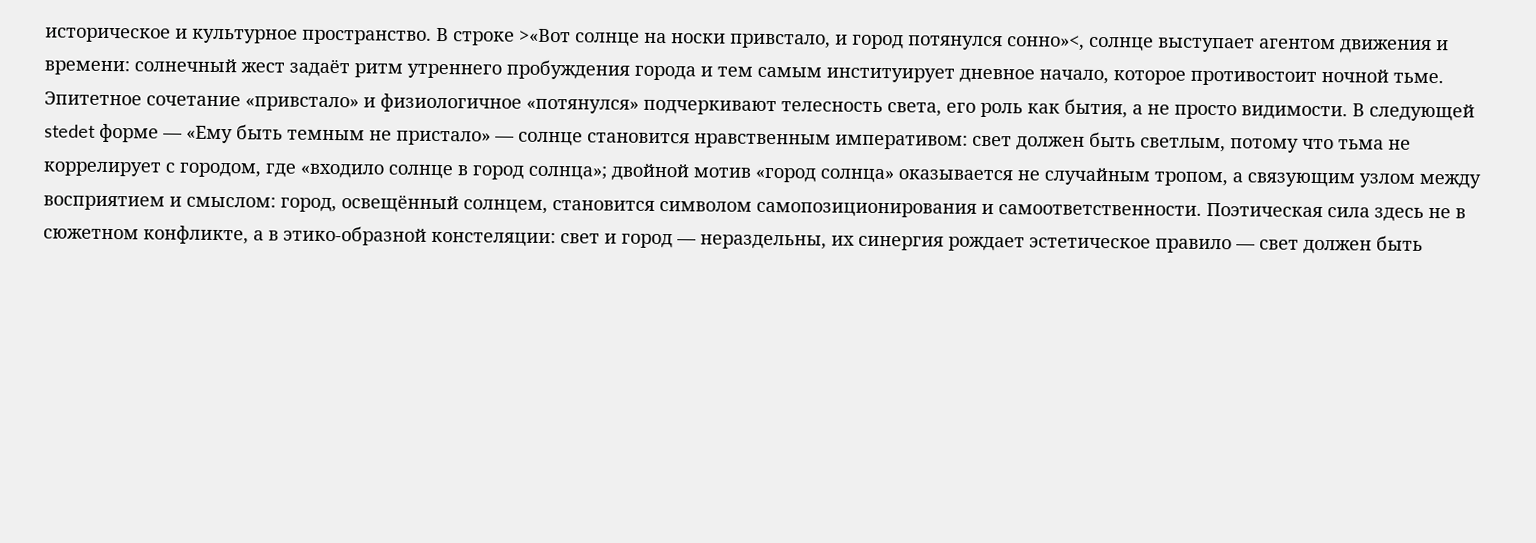историческое и культурное пространство. В строке >«Вот солнце на носки привстало, и город потянулся сонно»<, солнце выступает агентом движения и времени: солнечный жест задаёт ритм утреннего пробуждения города и тем самым институирует дневное начало, которое противостоит ночной тьме. Эпитетное сочетание «привстало» и физиологичное «потянулся» подчеркивают телесность света, его роль как бытия, а не просто видимости. В следующей stedet форме — «Ему быть темным не пристало» — солнце становится нравственным императивом: свет должен быть светлым, потому что тьма не коррелирует с городом, где «входило солнце в город солнца»; двойной мотив «город солнца» оказывается не случайным тропом, а связующим узлом между восприятием и смыслом: город, освещённый солнцем, становится символом самопозиционирования и самоответственности. Поэтическая сила здесь не в сюжетном конфликте, а в этико-образной констеляции: свет и город — нераздельны, их синергия рождает эстетическое правило — свет должен быть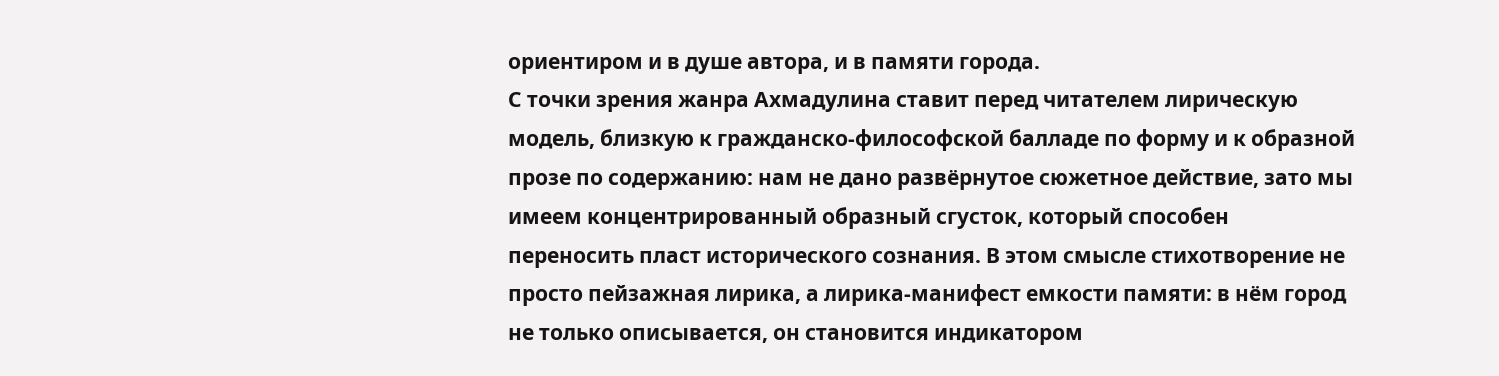ориентиром и в душе автора, и в памяти города.
С точки зрения жанра Ахмадулина ставит перед читателем лирическую модель, близкую к гражданско-философской балладе по форму и к образной прозе по содержанию: нам не дано развёрнутое сюжетное действие, зато мы имеем концентрированный образный сгусток, который способен переносить пласт исторического сознания. В этом смысле стихотворение не просто пейзажная лирика, а лирика-манифест емкости памяти: в нём город не только описывается, он становится индикатором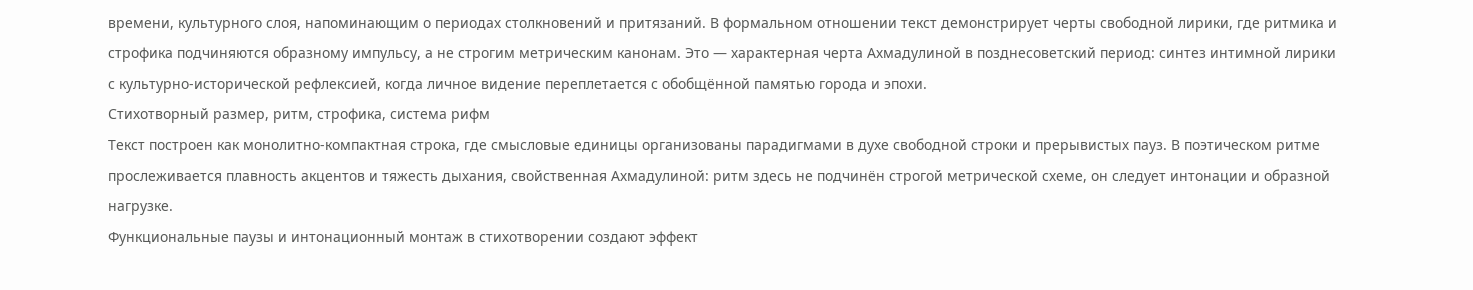времени, культурного слоя, напоминающим о периодах столкновений и притязаний. В формальном отношении текст демонстрирует черты свободной лирики, где ритмика и строфика подчиняются образному импульсу, а не строгим метрическим канонам. Это — характерная черта Ахмадулиной в позднесоветский период: синтез интимной лирики с культурно-исторической рефлексией, когда личное видение переплетается с обобщённой памятью города и эпохи.
Стихотворный размер, ритм, строфика, система рифм
Текст построен как монолитно-компактная строка, где смысловые единицы организованы парадигмами в духе свободной строки и прерывистых пауз. В поэтическом ритме прослеживается плавность акцентов и тяжесть дыхания, свойственная Ахмадулиной: ритм здесь не подчинён строгой метрической схеме, он следует интонации и образной нагрузке.
Функциональные паузы и интонационный монтаж в стихотворении создают эффект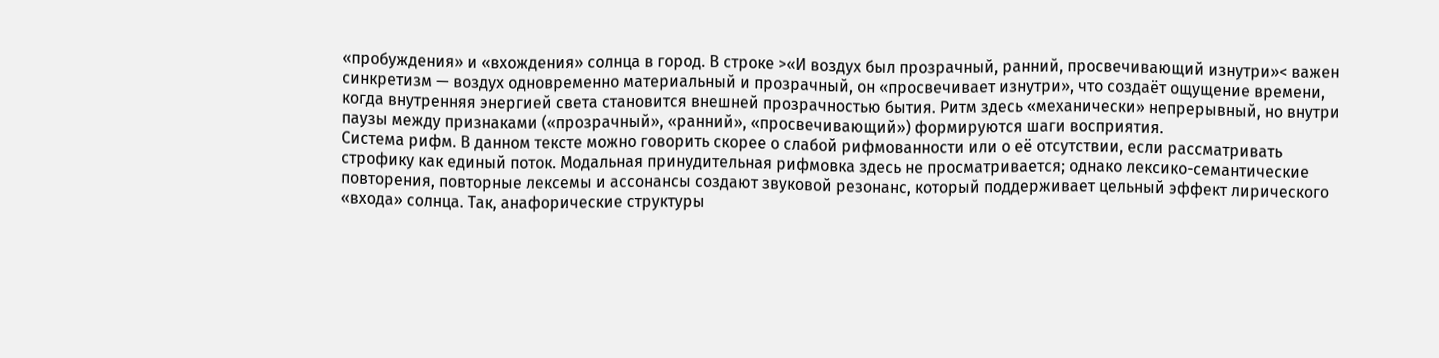«пробуждения» и «вхождения» солнца в город. В строке >«И воздух был прозрачный, ранний, просвечивающий изнутри»< важен синкретизм — воздух одновременно материальный и прозрачный, он «просвечивает изнутри», что создаёт ощущение времени, когда внутренняя энергией света становится внешней прозрачностью бытия. Ритм здесь «механически» непрерывный, но внутри паузы между признаками («прозрачный», «ранний», «просвечивающий») формируются шаги восприятия.
Система рифм. В данном тексте можно говорить скорее о слабой рифмованности или о её отсутствии, если рассматривать строфику как единый поток. Модальная принудительная рифмовка здесь не просматривается; однако лексико-семантические повторения, повторные лексемы и ассонансы создают звуковой резонанс, который поддерживает цельный эффект лирического «входа» солнца. Так, анафорические структуры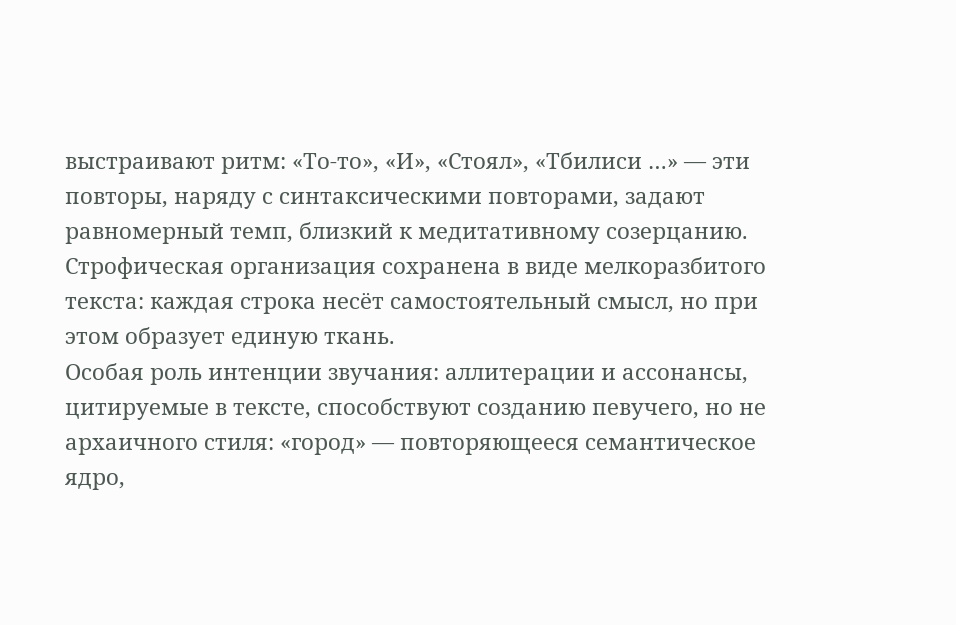выстраивают ритм: «То-то», «И», «Стоял», «Тбилиси …» — эти повторы, наряду с синтаксическими повторами, задают равномерный темп, близкий к медитативному созерцанию. Строфическая организация сохранена в виде мелкоразбитого текста: каждая строка несёт самостоятельный смысл, но при этом образует единую ткань.
Особая роль интенции звучания: аллитерации и ассонансы, цитируемые в тексте, способствуют созданию певучего, но не архаичного стиля: «город» — повторяющееся семантическое ядро,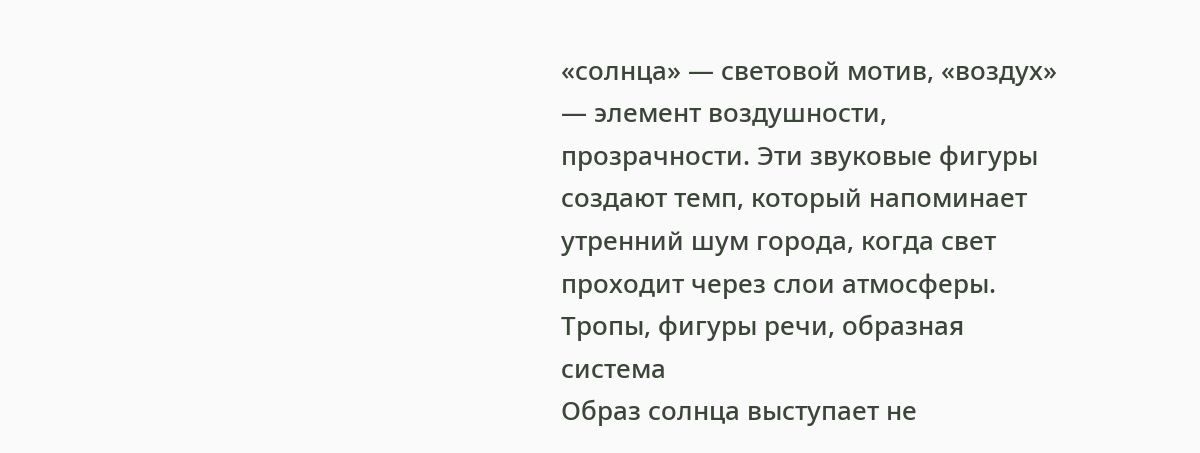«солнца» — световой мотив, «воздух» — элемент воздушности, прозрачности. Эти звуковые фигуры создают темп, который напоминает утренний шум города, когда свет проходит через слои атмосферы.
Тропы, фигуры речи, образная система
Образ солнца выступает не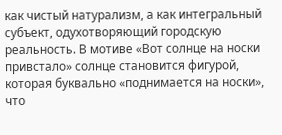как чистый натурализм, а как интегральный субъект, одухотворяющий городскую реальность. В мотиве «Вот солнце на носки привстало» солнце становится фигурой, которая буквально «поднимается на носки», что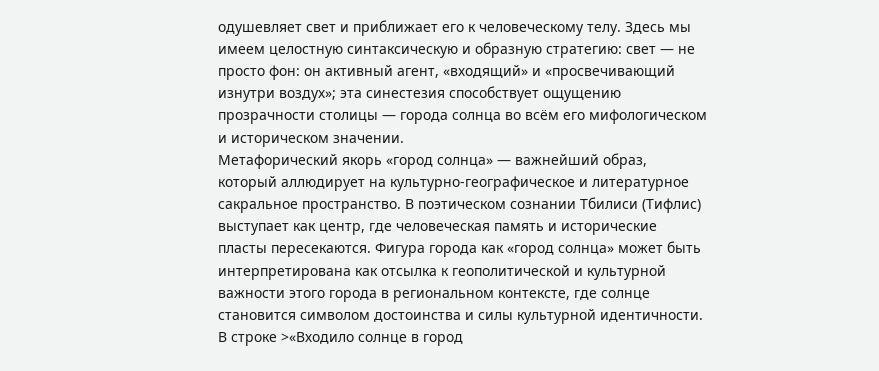одушевляет свет и приближает его к человеческому телу. Здесь мы имеем целостную синтаксическую и образную стратегию: свет — не просто фон: он активный агент, «входящий» и «просвечивающий изнутри воздух»; эта синестезия способствует ощущению прозрачности столицы — города солнца во всём его мифологическом и историческом значении.
Метафорический якорь «город солнца» — важнейший образ, который аллюдирует на культурно-географическое и литературное сакральное пространство. В поэтическом сознании Тбилиси (Тифлис) выступает как центр, где человеческая память и исторические пласты пересекаются. Фигура города как «город солнца» может быть интерпретирована как отсылка к геополитической и культурной важности этого города в региональном контексте, где солнце становится символом достоинства и силы культурной идентичности. В строке >«Входило солнце в город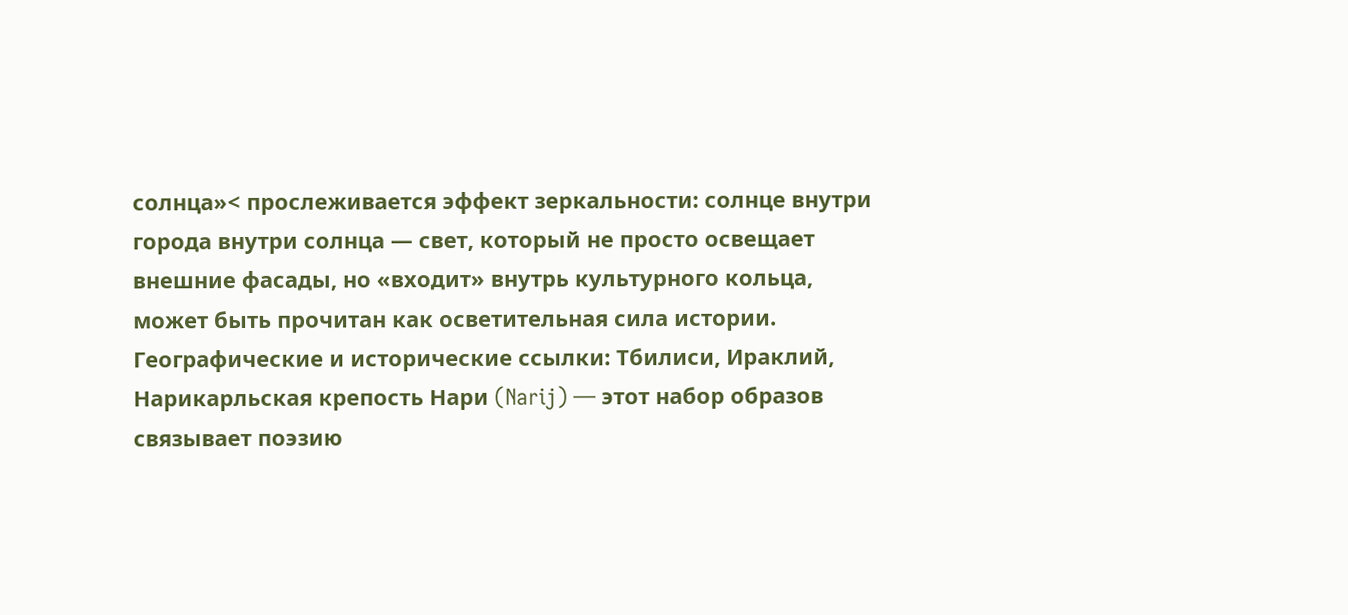солнца»< прослеживается эффект зеркальности: солнце внутри города внутри солнца — свет, который не просто освещает внешние фасады, но «входит» внутрь культурного кольца, может быть прочитан как осветительная сила истории.
Географические и исторические ссылки: Тбилиси, Ирaклий, Нарикарльская крепость Нари (Narij) — этот набор образов связывает поэзию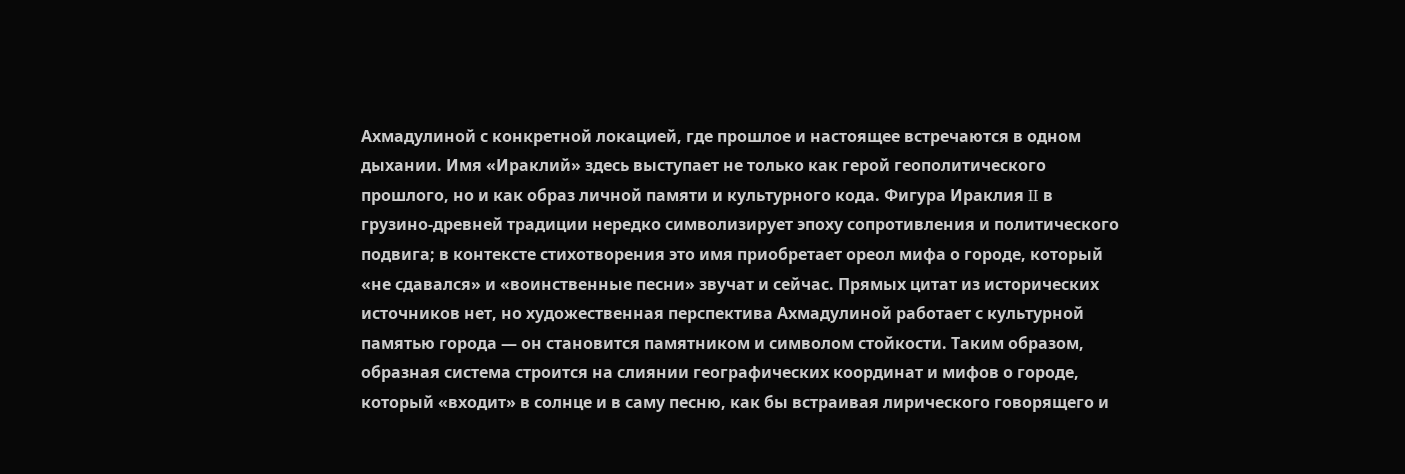Ахмадулиной с конкретной локацией, где прошлое и настоящее встречаются в одном дыхании. Имя «Ираклий» здесь выступает не только как герой геополитического прошлого, но и как образ личной памяти и культурного кода. Фигура Ирaклия II в грузино-древней традиции нередко символизирует эпоху сопротивления и политического подвига; в контексте стихотворения это имя приобретает ореол мифа о городе, который «не сдавался» и «воинственные песни» звучат и сейчас. Прямых цитат из исторических источников нет, но художественная перспектива Ахмадулиной работает с культурной памятью города — он становится памятником и символом стойкости. Таким образом, образная система строится на слиянии географических координат и мифов о городе, который «входит» в солнце и в саму песню, как бы встраивая лирического говорящего и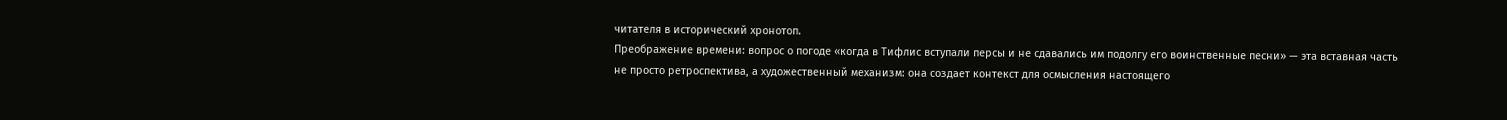читателя в исторический хронотоп.
Преображение времени: вопрос о погоде «когда в Тифлис вступали персы и не сдавались им подолгу его воинственные песни» — эта вставная часть не просто ретроспектива, а художественный механизм: она создает контекст для осмысления настоящего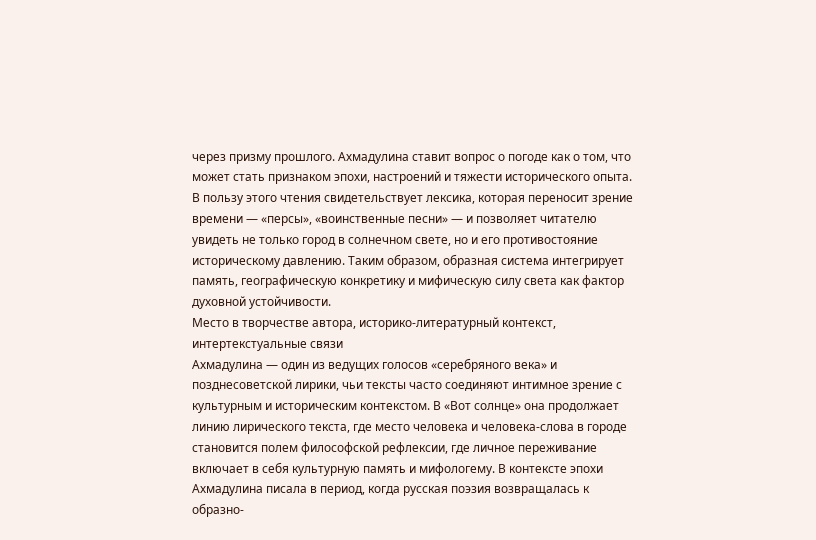через призму прошлого. Ахмадулина ставит вопрос о погоде как о том, что может стать признаком эпохи, настроений и тяжести исторического опыта. В пользу этого чтения свидетельствует лексика, которая переносит зрение времени — «персы», «воинственные песни» — и позволяет читателю увидеть не только город в солнечном свете, но и его противостояние историческому давлению. Таким образом, образная система интегрирует память, географическую конкретику и мифическую силу света как фактор духовной устойчивости.
Место в творчестве автора, историко-литературный контекст, интертекстуальные связи
Ахмадулина — один из ведущих голосов «серебряного века» и позднесоветской лирики, чьи тексты часто соединяют интимное зрение с культурным и историческим контекстом. В «Вот солнце» она продолжает линию лирического текста, где место человека и человека-слова в городе становится полем философской рефлексии, где личное переживание включает в себя культурную память и мифологему. В контексте эпохи Ахмадулина писала в период, когда русская поэзия возвращалась к образно-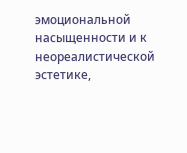эмоциональной насыщенности и к неореалистической эстетике,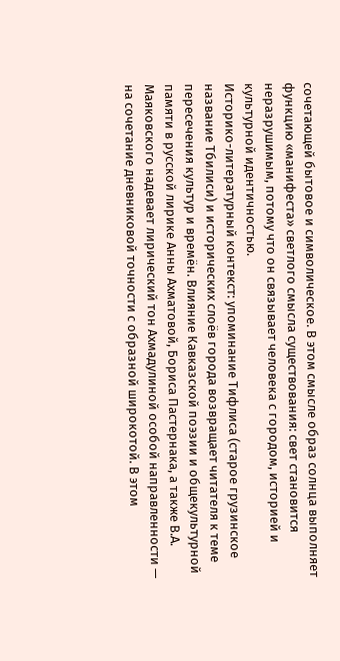сочетающей бытовое и символическое. В этом смысле образ солнца выполняет функцию «манифеста» светлого смысла существования: свет становится неразрушимым, потому что он связывает человека с городом, историей и культурной идентичностью.
Историко-литературный контекст: упоминание Тифлиса (старое грузинское название Тбилиси) и исторических слоёв города возвращает читателя к теме пересечения культур и времён. Влияние Кавказской поэзии и общекультурной памяти в русской лирике Анны Ахматовой, Бориса Пастернака, а также В.А. Маяковского надевает лирический тон Ахмадулиной особой направленности — на сочетание дневниковой точности с образной широкотой. В этом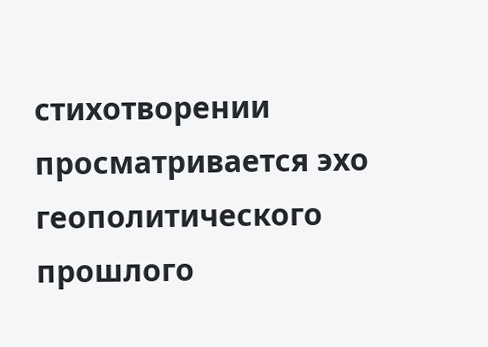стихотворении просматривается эхо геополитического прошлого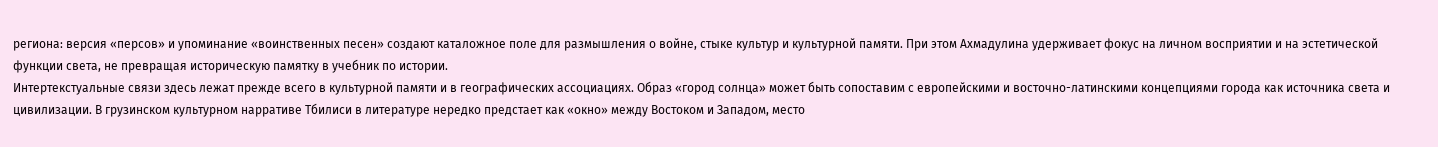региона: версия «персов» и упоминание «воинственных песен» создают каталожное поле для размышления о войне, стыке культур и культурной памяти. При этом Ахмадулина удерживает фокус на личном восприятии и на эстетической функции света, не превращая историческую памятку в учебник по истории.
Интертекстуальные связи здесь лежат прежде всего в культурной памяти и в географических ассоциациях. Образ «город солнца» может быть сопоставим с европейскими и восточно-латинскими концепциями города как источника света и цивилизации. В грузинском культурном нарративе Тбилиси в литературе нередко предстает как «окно» между Востоком и Западом, место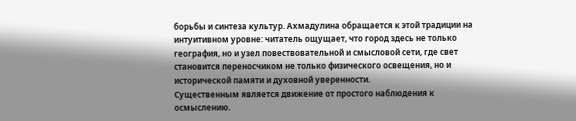борьбы и синтеза культур. Ахмадулина обращается к этой традиции на интуитивном уровне: читатель ощущает, что город здесь не только география, но и узел повествовательной и смысловой сети, где свет становится переносчиком не только физического освещения, но и исторической памяти и духовной уверенности.
Существенным является движение от простого наблюдения к осмыслению.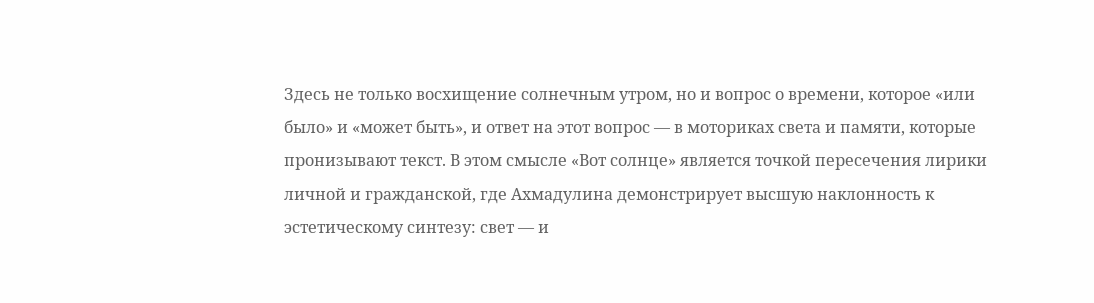Здесь не только восхищение солнечным утром, но и вопрос о времени, которое «или было» и «может быть», и ответ на этот вопрос — в моториках света и памяти, которые пронизывают текст. В этом смысле «Вот солнце» является точкой пересечения лирики личной и гражданской, где Ахмадулина демонстрирует высшую наклонность к эстетическому синтезу: свет — и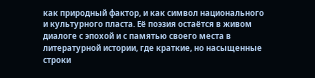как природный фактор, и как символ национального и культурного пласта. Её поэзия остаётся в живом диалоге с эпохой и с памятью своего места в литературной истории, где краткие, но насыщенные строки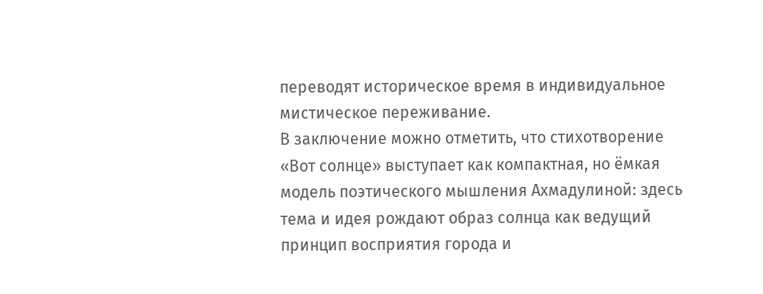переводят историческое время в индивидуальное мистическое переживание.
В заключение можно отметить, что стихотворение «Вот солнце» выступает как компактная, но ёмкая модель поэтического мышления Ахмадулиной: здесь тема и идея рождают образ солнца как ведущий принцип восприятия города и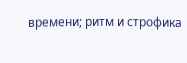времени; ритм и строфика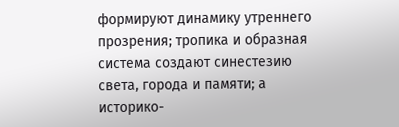формируют динамику утреннего прозрения; тропика и образная система создают синестезию света, города и памяти; а историко-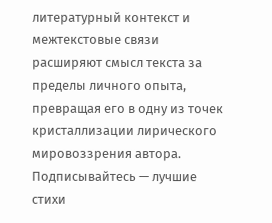литературный контекст и межтекстовые связи расширяют смысл текста за пределы личного опыта, превращая его в одну из точек кристаллизации лирического мировоззрения автора.
Подписывайтесь — лучшие стихи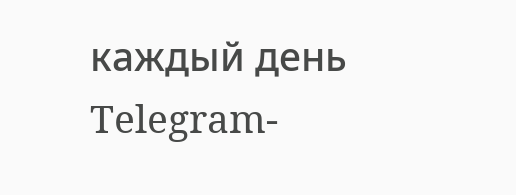каждый день
Telegram-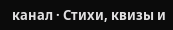канал · Стихи, квизы и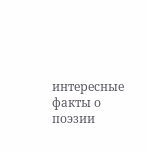интересные факты о поэзии